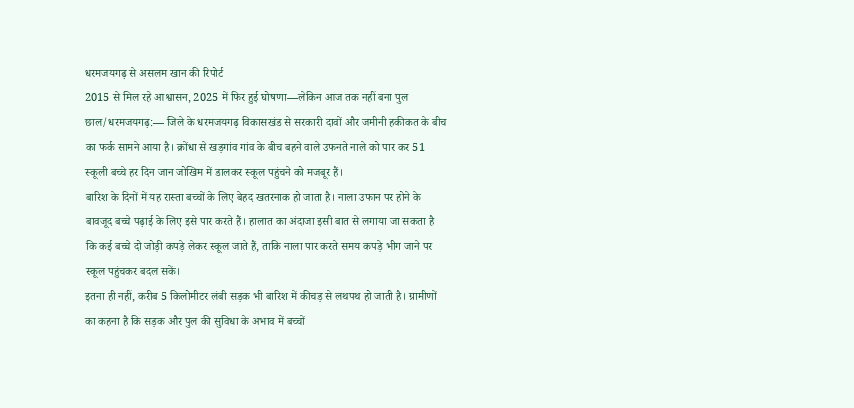धरमजयगढ़ से असलम खान की रिपोर्ट
2015 से मिल रहे आश्वासन, 2025 में फिर हुई घोषणा—लेकिन आज तक नहीं बना पुल
छाल/धरमजयगढ़:— जिले के धरमजयगढ़ विकासखंड से सरकारी दावों और जमीनी हकीकत के बीच का फर्क सामने आया है। क्रोंधा से खड़गांव गांव के बीच बहने वाले उफनते नाले को पार कर 51 स्कूली बच्चे हर दिन जान जोखिम में डालकर स्कूल पहुंचने को मजबूर हैं।
बारिश के दिनों में यह रास्ता बच्चों के लिए बेहद खतरनाक हो जाता है। नाला उफान पर होने के बावजूद बच्चे पढ़ाई के लिए इसे पार करते हैं। हालात का अंदाजा इसी बात से लगाया जा सकता है कि कई बच्चे दो जोड़ी कपड़े लेकर स्कूल जाते हैं, ताकि नाला पार करते समय कपड़े भीग जाने पर स्कूल पहुंचकर बदल सकें।
इतना ही नहीं, करीब 5 किलोमीटर लंबी सड़क भी बारिश में कीचड़ से लथपथ हो जाती है। ग्रामीणों का कहना है कि सड़क और पुल की सुविधा के अभाव में बच्चों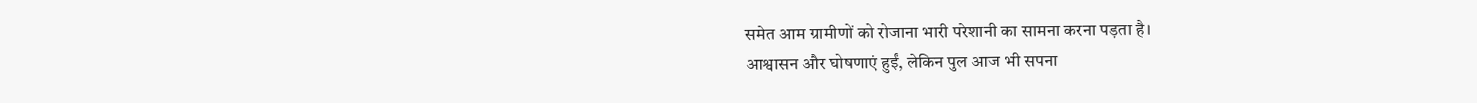समेत आम ग्रामीणों को रोजाना भारी परेशानी का सामना करना पड़ता है।
आश्वासन और घोषणाएं हुईं, लेकिन पुल आज भी सपना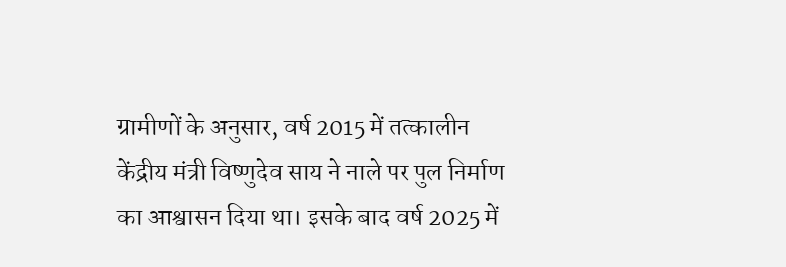ग्रामीणों के अनुसार, वर्ष 2015 में तत्कालीन केंद्रीय मंत्री विष्णुदेव साय ने नाले पर पुल निर्माण का आश्वासन दिया था। इसके बाद वर्ष 2025 में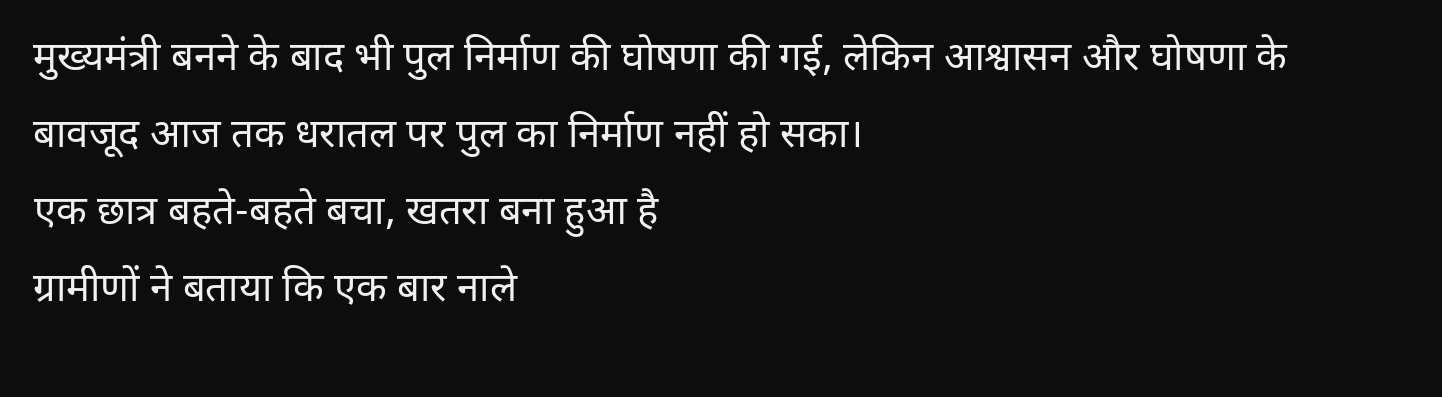मुख्यमंत्री बनने के बाद भी पुल निर्माण की घोषणा की गई, लेकिन आश्वासन और घोषणा के बावजूद आज तक धरातल पर पुल का निर्माण नहीं हो सका।
एक छात्र बहते-बहते बचा, खतरा बना हुआ है
ग्रामीणों ने बताया कि एक बार नाले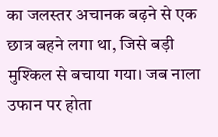का जलस्तर अचानक बढ़ने से एक छात्र बहने लगा था, जिसे बड़ी मुश्किल से बचाया गया। जब नाला उफान पर होता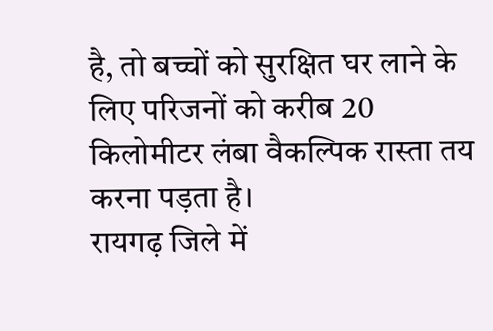है, तो बच्चों को सुरक्षित घर लाने के लिए परिजनों को करीब 20 किलोमीटर लंबा वैकल्पिक रास्ता तय करना पड़ता है।
रायगढ़ जिले में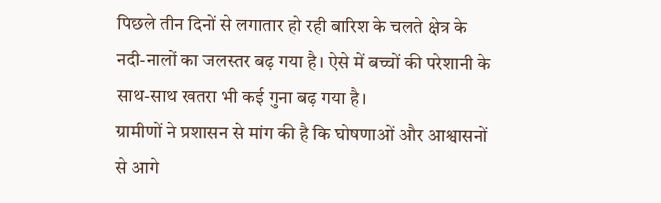पिछले तीन दिनों से लगातार हो रही बारिश के चलते क्षेत्र के नदी-नालों का जलस्तर बढ़ गया है। ऐसे में बच्चों की परेशानी के साथ-साथ खतरा भी कई गुना बढ़ गया है।
ग्रामीणों ने प्रशासन से मांग की है कि घोषणाओं और आश्वासनों से आगे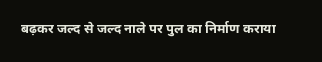बढ़कर जल्द से जल्द नाले पर पुल का निर्माण कराया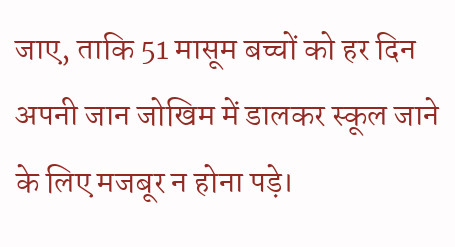जाए, ताकि 51 मासूम बच्चों को हर दिन अपनी जान जोखिम में डालकर स्कूल जाने के लिए मजबूर न होना पड़े।